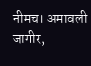नीमच। अमावली जागीर,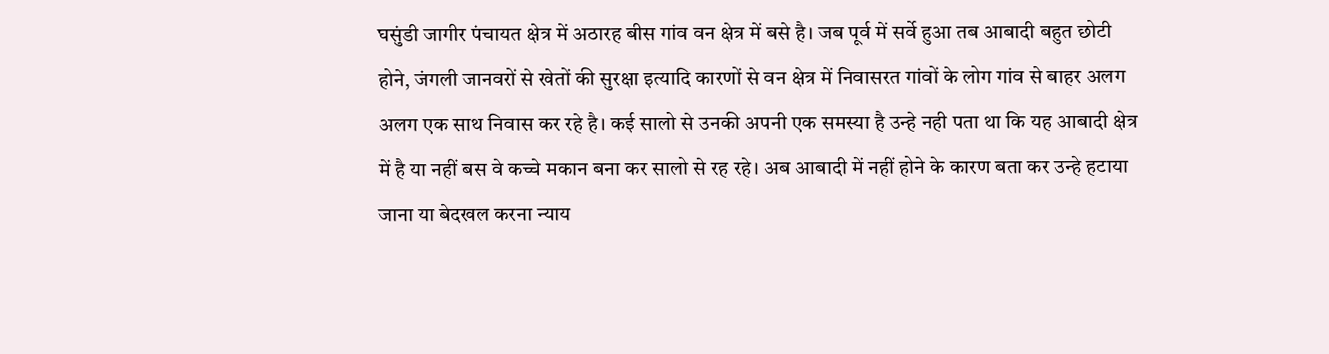घसुंडी जागीर पंचायत क्षेत्र में अठारह बीस गांव वन क्षेत्र में बसे है। जब पूर्व में सर्वे हुआ तब आबादी बहुत छोटी होने, जंगली जानवरों से खेतों की सुरक्षा इत्यादि कारणों से वन क्षेत्र में निवासरत गांवों के लोग गांव से बाहर अलग अलग एक साथ निवास कर रहे है। कई सालो से उनकी अपनी एक समस्या है उन्हे नही पता था कि यह आबादी क्षेत्र में है या नहीं बस वे कच्चे मकान बना कर सालो से रह रहे। अब आबादी में नहीं होने के कारण बता कर उन्हे हटाया जाना या बेदखल करना न्याय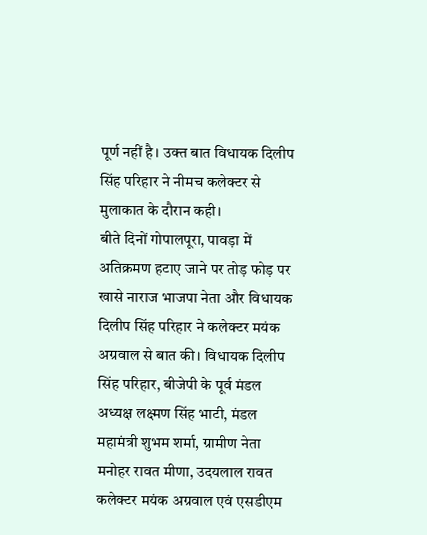पूर्ण नहीं है। उक्त बात विधायक दिलीप सिंह परिहार ने नीमच कलेक्टर से मुलाकात के दौरान कही।
बीते दिनों गोपालपूरा, पावड़ा में अतिक्रमण हटाए जाने पर तोड़ फोड़ पर खासे नाराज भाजपा नेता और विधायक दिलीप सिंह परिहार ने कलेक्टर मयंक अग्रवाल से बात की। विधायक दिलीप सिंह परिहार, बीजेपी के पूर्व मंडल अध्यक्ष लक्ष्मण सिंह भाटी, मंडल महामंत्री शुभम शर्मा, ग्रामीण नेता मनोहर रावत मीणा, उदयलाल रावत कलेक्टर मयंक अग्रवाल एवं एसडीएम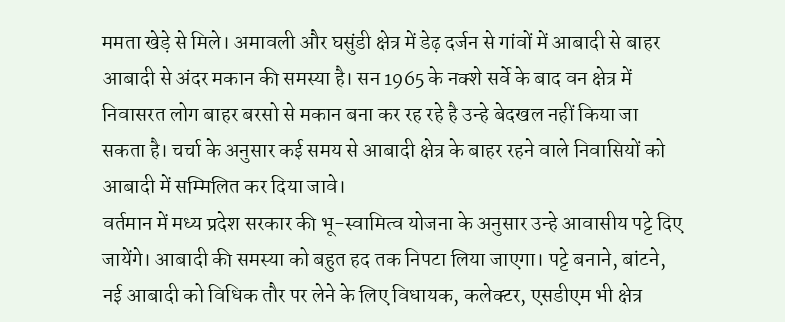ममता खेड़े से मिले। अमावली और घसुंडी क्षेत्र में डेढ़ दर्जन से गांवों में आबादी से बाहर आबादी से अंदर मकान की समस्या है। सन 1965 के नक्शे सर्वे के बाद वन क्षेत्र में निवासरत लोग बाहर बरसो से मकान बना कर रह रहे है उन्हे बेदखल नहीं किया जा सकता है। चर्चा के अनुसार कई समय से आबादी क्षेत्र के बाहर रहने वाले निवासियों को आबादी में सम्मिलित कर दिया जावे।
वर्तमान में मध्य प्रदेश सरकार की भू-स्वामित्व योजना के अनुसार उन्हे आवासीय पट्टे दिए जायेंगे। आबादी की समस्या को बहुत हद तक निपटा लिया जाएगा। पट्टे बनाने, बांटने, नई आबादी को विधिक तौर पर लेने के लिए विधायक, कलेक्टर, एसडीएम भी क्षेत्र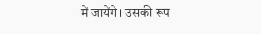में जायेंगे। उसकी रूप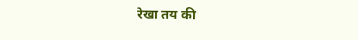रेखा तय की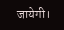जायेगी।